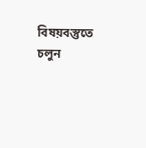বিষয়বস্তুতে চলুন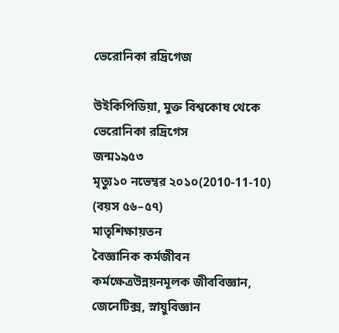ভেরোনিকা রদ্রিগেজ

উইকিপিডিয়া, মুক্ত বিশ্বকোষ থেকে
ভেরোনিকা রদ্রিগেস
জন্ম১৯৫৩
মৃত্যু১০ নভেম্বর ২০১০(2010-11-10) (বয়স ৫৬–৫৭)
মাতৃশিক্ষায়তন
বৈজ্ঞানিক কর্মজীবন
কর্মক্ষেত্রউন্নয়নমূলক জীববিজ্ঞান, জেনেটিক্স, স্নায়ুবিজ্ঞান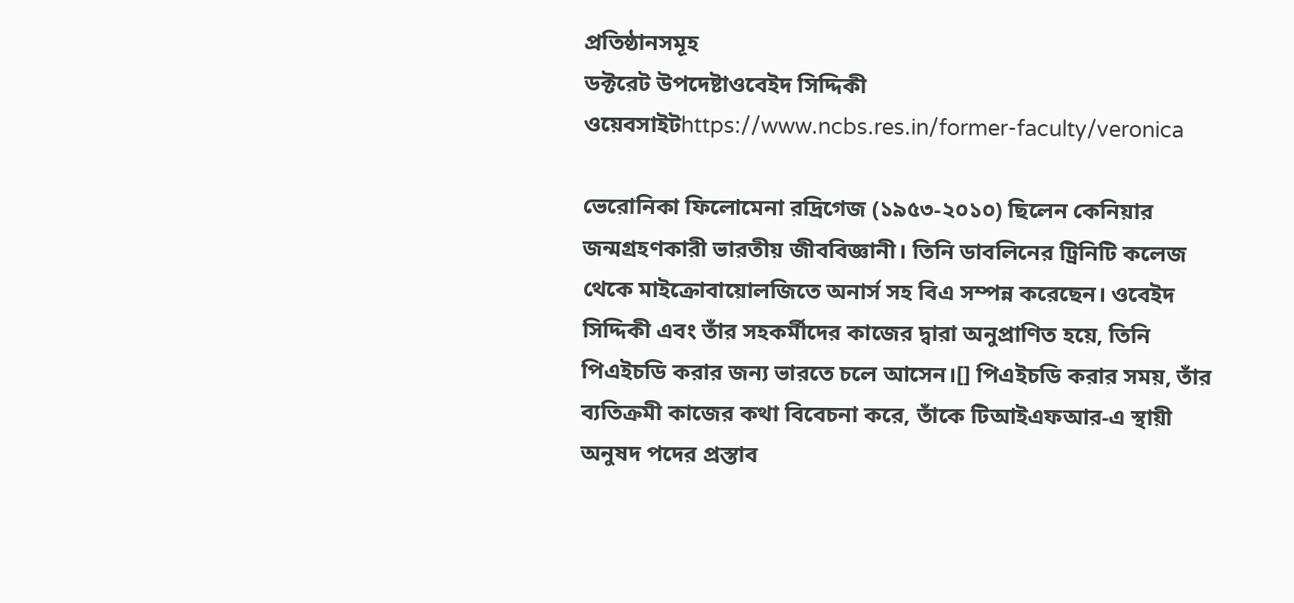প্রতিষ্ঠানসমূহ
ডক্টরেট উপদেষ্টাওবেইদ সিদ্দিকী
ওয়েবসাইটhttps://www.ncbs.res.in/former-faculty/veronica

ভেরোনিকা ফিলোমেনা রদ্রিগেজ (১৯৫৩-২০১০) ছিলেন কেনিয়ার জন্মগ্রহণকারী ভারতীয় জীববিজ্ঞানী। তিনি ডাবলিনের ট্রিনিটি কলেজ থেকে মাইক্রোবায়োলজিতে অনার্স সহ বিএ সম্পন্ন করেছেন। ওবেইদ সিদ্দিকী এবং তাঁর সহকর্মীদের কাজের দ্বারা অনুপ্রাণিত হয়ে, তিনি পিএইচডি করার জন্য ভারতে চলে আসেন।[] পিএইচডি করার সময়, তাঁর ব্যতিক্রমী কাজের কথা বিবেচনা করে, তাঁকে টিআইএফআর-এ স্থায়ী অনুষদ পদের প্রস্তাব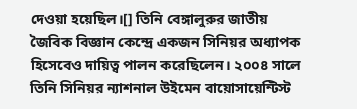দেওয়া হয়েছিল।[] তিনি বেঙ্গালুরুর জাতীয় জৈবিক বিজ্ঞান কেন্দ্রে একজন সিনিয়র অধ্যাপক হিসেবেও দায়িত্ব পালন করেছিলেন। ২০০৪ সালে তিনি সিনিয়র ন্যাশনাল উইমেন বায়োসায়েন্টিস্ট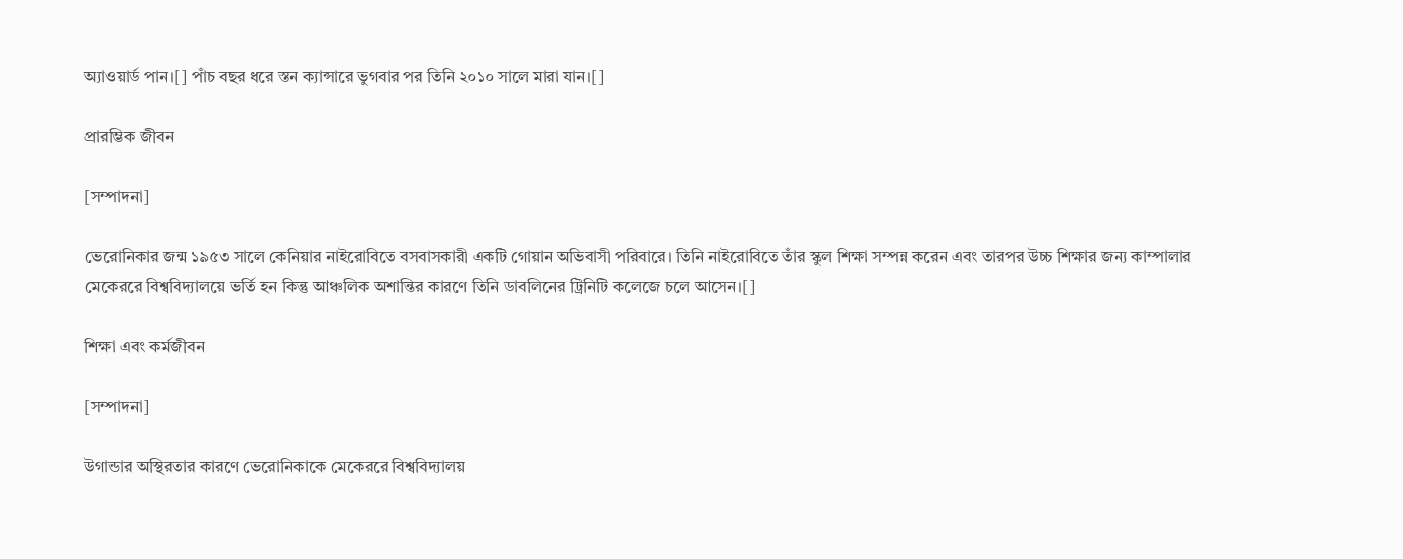অ্যাওয়ার্ড পান।[] পাঁচ বছর ধরে স্তন ক্যান্সারে ভুগবার পর তিনি ২০১০ সালে মারা যান।[]

প্রারম্ভিক জীবন

[সম্পাদনা]

ভেরোনিকার জন্ম ১৯৫৩ সালে কেনিয়ার নাইরোবিতে বসবাসকারী একটি গোয়ান অভিবাসী পরিবারে। তিনি নাইরোবিতে তাঁর স্কুল শিক্ষা সম্পন্ন করেন এবং তারপর উচ্চ শিক্ষার জন্য কাম্পালার মেকেররে বিশ্ববিদ্যালয়ে ভর্তি হন কিন্তু আঞ্চলিক অশান্তির কারণে তিনি ডাবলিনের ট্রিনিটি কলেজে চলে আসেন।[]

শিক্ষা এবং কর্মজীবন

[সম্পাদনা]

উগান্ডার অস্থিরতার কারণে ভেরোনিকাকে মেকেররে বিশ্ববিদ্যালয়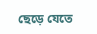ছেড়ে যেতে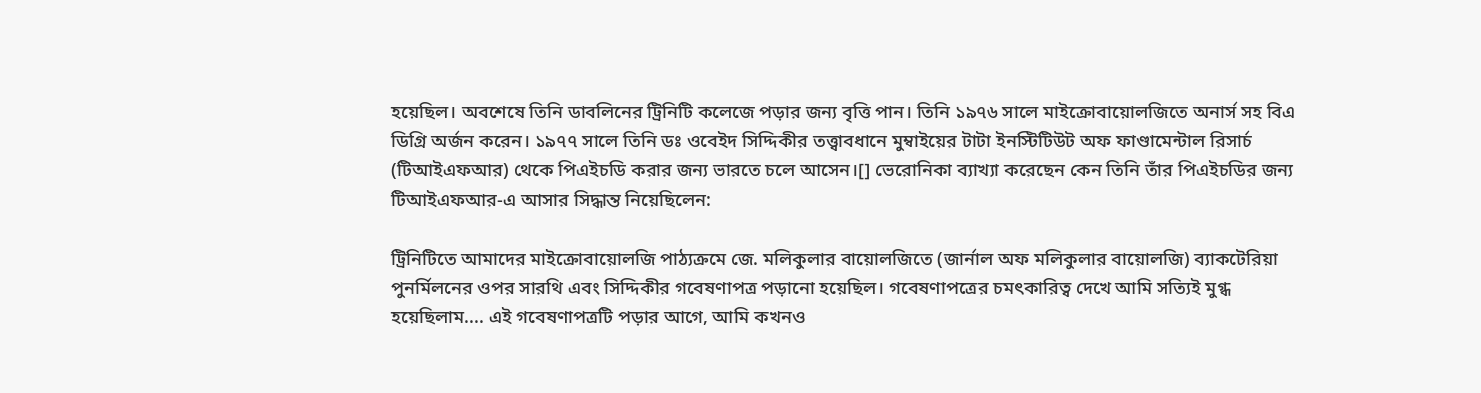হয়েছিল। অবশেষে তিনি ডাবলিনের ট্রিনিটি কলেজে পড়ার জন্য বৃত্তি পান। তিনি ১৯৭৬ সালে মাইক্রোবায়োলজিতে অনার্স সহ বিএ ডিগ্রি অর্জন করেন। ১৯৭৭ সালে তিনি ডঃ ওবেইদ সিদ্দিকীর তত্ত্বাবধানে মুম্বাইয়ের টাটা ইনস্টিটিউট অফ ফাণ্ডামেন্টাল রিসার্চ (টিআইএফআর) থেকে পিএইচডি করার জন্য ভারতে চলে আসেন।[] ভেরোনিকা ব্যাখ্যা করেছেন কেন তিনি তাঁর পিএইচডির জন্য টিআইএফআর-এ আসার সিদ্ধান্ত নিয়েছিলেন:

ট্রিনিটিতে আমাদের মাইক্রোবায়োলজি পাঠ্যক্রমে জে. মলিকুলার বায়োলজিতে (জার্নাল অফ মলিকুলার বায়োলজি) ব্যাকটেরিয়া পুনর্মিলনের ওপর সারথি এবং সিদ্দিকীর গবেষণাপত্র পড়ানো হয়েছিল। গবেষণাপত্রের চমৎকারিত্ব দেখে আমি সত্যিই মুগ্ধ হয়েছিলাম.... এই গবেষণাপত্রটি পড়ার আগে, আমি কখনও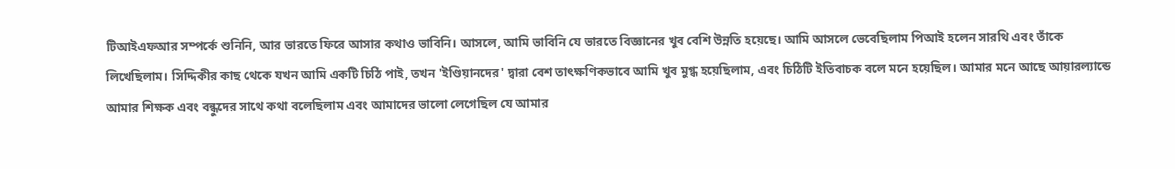টিআইএফআর সম্পর্কে শুনিনি, আর ভারতে ফিরে আসার কথাও ভাবিনি। আসলে, আমি ভাবিনি যে ভারতে বিজ্ঞানের খুব বেশি উন্নতি হয়েছে। আমি আসলে ভেবেছিলাম পিআই হলেন সারথি এবং তাঁকে লিখেছিলাম। সিদ্দিকীর কাছ থেকে যখন আমি একটি চিঠি পাই, তখন 'ইণ্ডিয়ানদের' দ্বারা বেশ তাৎক্ষণিকভাবে আমি খুব মুগ্ধ হয়েছিলাম, এবং চিঠিটি ইতিবাচক বলে মনে হয়েছিল। আমার মনে আছে আয়ারল্যান্ডে আমার শিক্ষক এবং বন্ধুদের সাথে কথা বলেছিলাম এবং আমাদের ভালো লেগেছিল যে আমার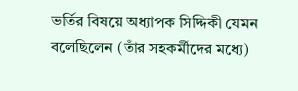ভর্তির বিষয়ে অধ্যাপক সিদ্দিকী যেমন বলেছিলেন (তাঁর সহকর্মীদের মধ্যে)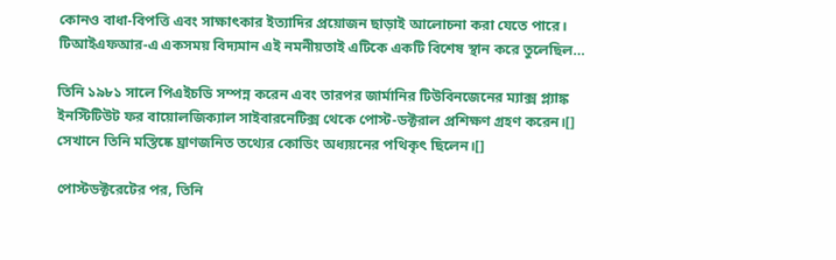কোনও বাধা-বিপত্তি এবং সাক্ষাৎকার ইত্যাদির প্রয়োজন ছাড়াই আলোচনা করা যেতে পারে। টিআইএফআর-এ একসময় বিদ্যমান এই নমনীয়তাই এটিকে একটি বিশেষ স্থান করে তুলেছিল...

তিনি ১৯৮১ সালে পিএইচডি সম্পন্ন করেন এবং তারপর জার্মানির টিউবিনজেনের ম্যাক্স প্ল্যাঙ্ক ইনস্টিটিউট ফর বায়োলজিক্যাল সাইবারনেটিক্স থেকে পোস্ট-ডক্টরাল প্রশিক্ষণ গ্রহণ করেন।[] সেখানে তিনি মস্তিষ্কে ঘ্রাণজনিত তথ্যের কোডিং অধ্যয়নের পথিকৃৎ ছিলেন।[]

পোস্টডক্টরেটের পর, তিনি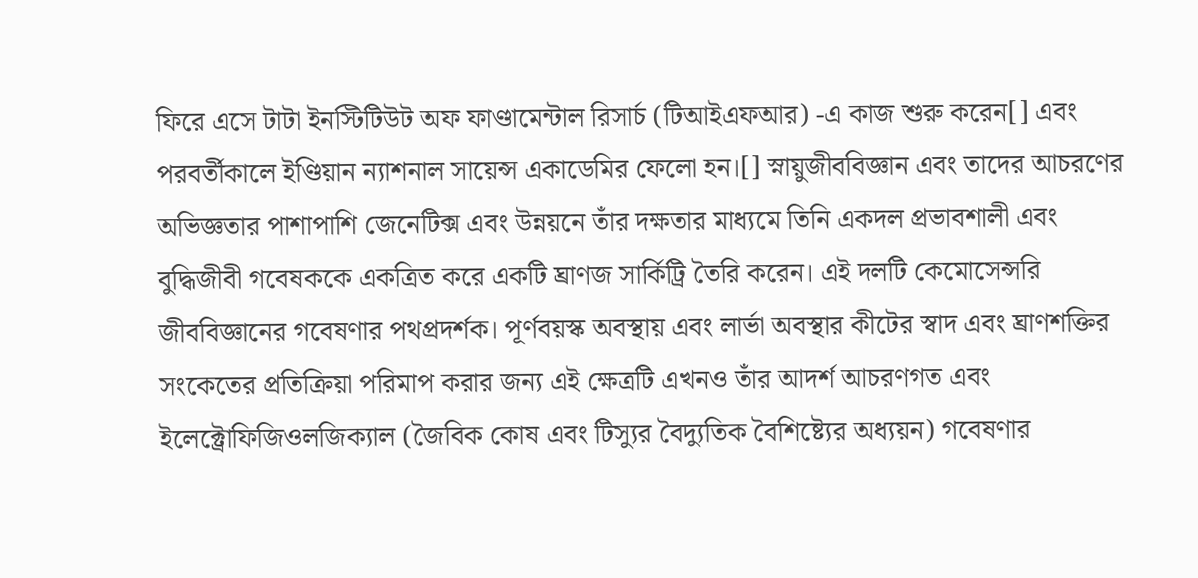ফিরে এসে টাটা ইনস্টিটিউট অফ ফাণ্ডামেন্টাল রিসার্চ (টিআইএফআর) -এ কাজ শুরু করেন[] এবং পরবর্তীকালে ইণ্ডিয়ান ন্যাশনাল সায়েন্স একাডেমির ফেলো হন।[] স্নায়ুজীববিজ্ঞান এবং তাদের আচরণের অভিজ্ঞতার পাশাপাশি জেনেটিক্স এবং উন্নয়নে তাঁর দক্ষতার মাধ্যমে তিনি একদল প্রভাবশালী এবং বুদ্ধিজীবী গবেষককে একত্রিত করে একটি ঘ্রাণজ সার্কিট্রি তৈরি করেন। এই দলটি কেমোসেন্সরি জীববিজ্ঞানের গবেষণার পথপ্রদর্শক। পূর্ণবয়স্ক অবস্থায় এবং লার্ভা অবস্থার কীটের স্বাদ এবং ঘ্রাণশক্তির সংকেতের প্রতিক্রিয়া পরিমাপ করার জন্য এই ক্ষেত্রটি এখনও তাঁর আদর্শ আচরণগত এবং ইলেক্ট্রোফিজিওলজিক্যাল (জৈবিক কোষ এবং টিস্যুর বৈদ্যুতিক বৈশিষ্ট্যের অধ্যয়ন) গবেষণার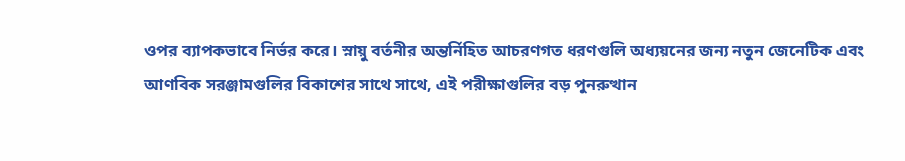ওপর ব্যাপকভাবে নির্ভর করে। স্নায়ু বর্তনীর অন্তর্নিহিত আচরণগত ধরণগুলি অধ্যয়নের জন্য নতুন জেনেটিক এবং আণবিক সরঞ্জামগুলির বিকাশের সাথে সাথে, এই পরীক্ষাগুলির বড় পুনরুত্থান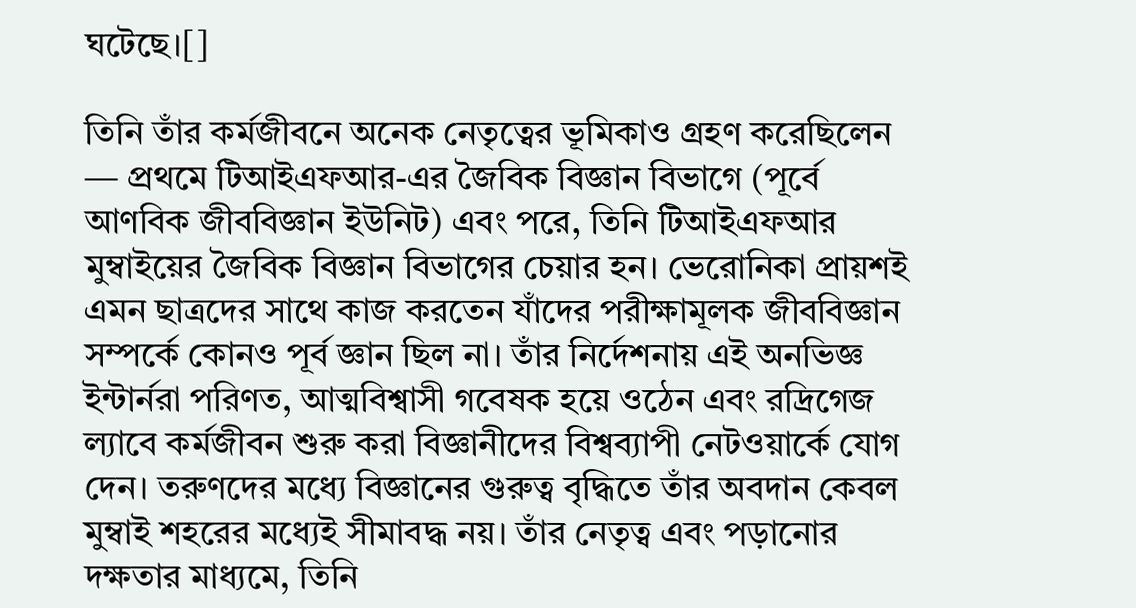ঘটেছে।[]

তিনি তাঁর কর্মজীবনে অনেক নেতৃত্বের ভূমিকাও গ্রহণ করেছিলেন — প্রথমে টিআইএফআর-এর জৈবিক বিজ্ঞান বিভাগে (পূর্বে আণবিক জীববিজ্ঞান ইউনিট) এবং পরে, তিনি টিআইএফআর মুম্বাইয়ের জৈবিক বিজ্ঞান বিভাগের চেয়ার হন। ভেরোনিকা প্রায়শই এমন ছাত্রদের সাথে কাজ করতেন যাঁদের পরীক্ষামূলক জীববিজ্ঞান সম্পর্কে কোনও পূর্ব জ্ঞান ছিল না। তাঁর নির্দেশনায় এই অনভিজ্ঞ ইন্টার্নরা পরিণত, আত্মবিশ্বাসী গবেষক হয়ে ওঠেন এবং রদ্রিগেজ ল্যাবে কর্মজীবন শুরু করা বিজ্ঞানীদের বিশ্বব্যাপী নেটওয়ার্কে যোগ দেন। তরুণদের মধ্যে বিজ্ঞানের গুরুত্ব বৃদ্ধিতে তাঁর অবদান কেবল মুম্বাই শহরের মধ্যেই সীমাবদ্ধ নয়। তাঁর নেতৃত্ব এবং পড়ানোর দক্ষতার মাধ্যমে, তিনি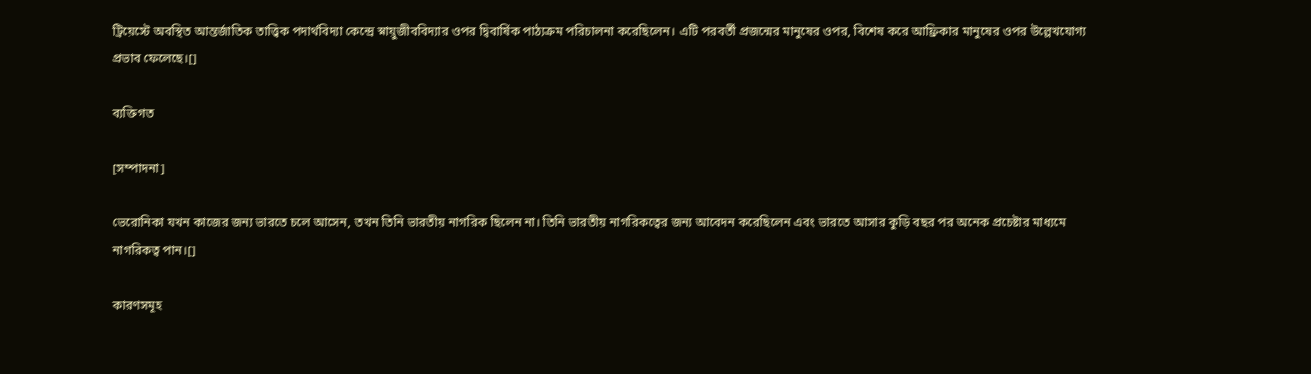ট্রিয়েস্টে অবস্থিত আন্তর্জাতিক তাত্ত্বিক পদার্থবিদ্যা কেন্দ্রে স্নায়ুজীববিদ্যার ওপর দ্বিবার্ষিক পাঠ্যক্রম পরিচালনা করেছিলেন। এটি পরবর্তী প্রজন্মের মানুষের ওপর, বিশেষ করে আফ্রিকার মানুষের ওপর উল্লেখযোগ্য প্রভাব ফেলেছে।[]

ব্যক্তিগত

[সম্পাদনা]

ভেরোনিকা যখন কাজের জন্য ভারতে চলে আসেন, তখন তিনি ভারতীয় নাগরিক ছিলেন না। তিনি ভারতীয় নাগরিকত্বের জন্য আবেদন করেছিলেন এবং ভারতে আসার কুড়ি বছর পর অনেক প্রচেষ্টার মাধ্যমে নাগরিকত্ব পান।[]

কারণসমূহ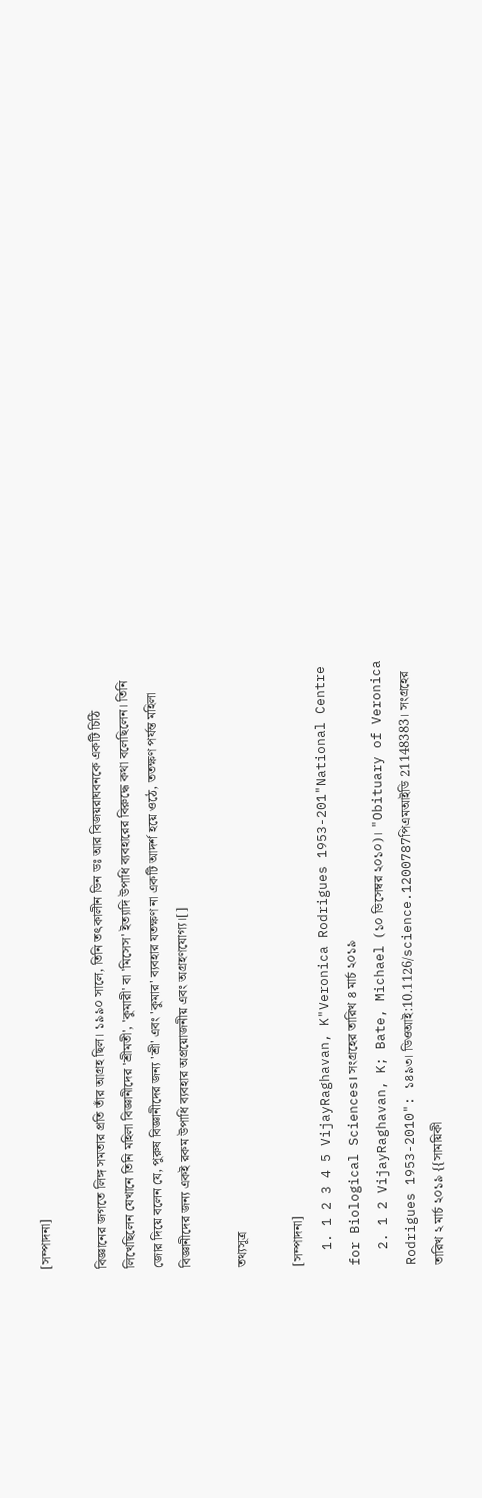[সম্পাদনা]

বিজ্ঞানের জগতে লিঙ্গ সমতার প্রতি তাঁর আগ্রহ ছিল। ১৯৯০ সালে, তিনি তৎকালীন ডিন ডঃ আর বিজয়রাঘবনকে একটি চিঠি লিখেছিলেন যেখানে তিনি মহিলা বিজ্ঞানীদের 'শ্রীমতী', 'কুমারী' বা 'মিসেস' ইত্যাদি উপাধি ব্যবহারের বিরুদ্ধে কথা বলেছিলেন। তিনি জোর দিয়ে বলেন যে, পুরুষ বিজ্ঞানীদের জন্য 'শ্রী' এবং 'কুমার' ব্যবহার যতক্ষণ না একটি আদর্শ হয়ে ওঠে, ততক্ষণ পর্যন্ত মহিলা বিজ্ঞানীদের জন্য একই রকম উপাধি ব্যবহার অপ্রয়োজনীয় এবং অগ্রহণযোগ্য।[]

তথ্যসূত্র

[সম্পাদনা]
  1. 1 2 3 4 5 VijayRaghavan, K"Veronica Rodrigues 1953-201"National Centre for Biological Sciences। সংগ্রহের তারিখ ৪ মার্চ ২০১৯
  2. 1 2 VijayRaghavan, K; Bate, Michael (১০ ডিসেম্বর ২০১০)। "Obituary of Veronica Rodrigues 1953-2010": ১৪৯৩। ডিওআই:10.1126/science.1200787পিএমআইডি 21148383। সংগ্রহের তারিখ ২ মার্চ ২০১৯ {{সাময়িকী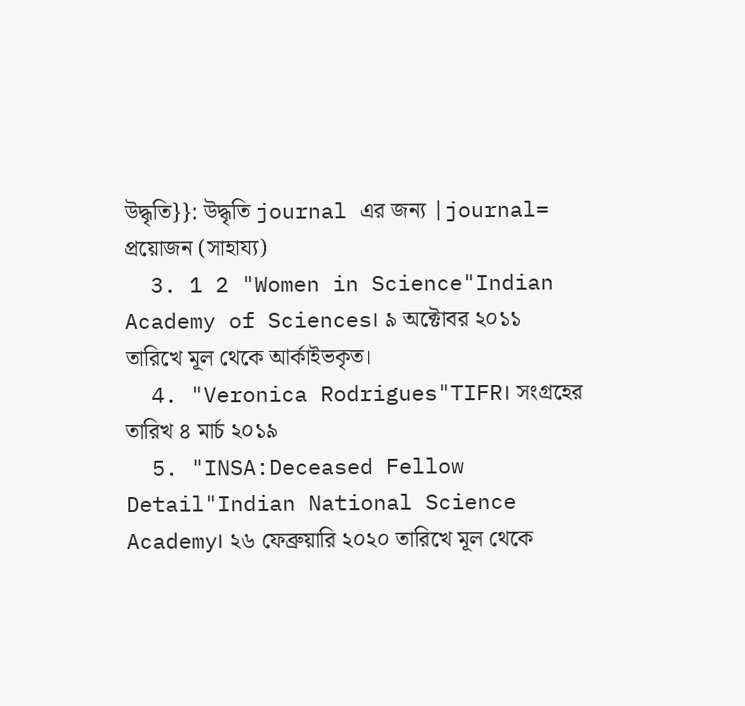উদ্ধৃতি}}: উদ্ধৃতি journal এর জন্য |journal= প্রয়োজন (সাহায্য)
  3. 1 2 "Women in Science"Indian Academy of Sciences। ৯ অক্টোবর ২০১১ তারিখে মূল থেকে আর্কাইভকৃত।
  4. "Veronica Rodrigues"TIFR। সংগ্রহের তারিখ ৪ মার্চ ২০১৯
  5. "INSA:Deceased Fellow Detail"Indian National Science Academy। ২৬ ফেব্রুয়ারি ২০২০ তারিখে মূল থেকে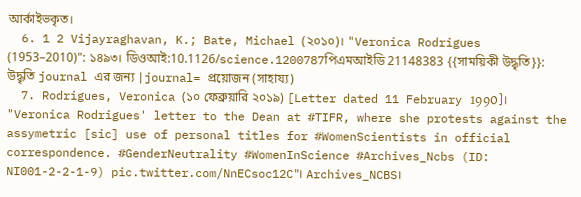আর্কাইভকৃত।
  6. 1 2 Vijayraghavan, K.; Bate, Michael (২০১০)। "Veronica Rodrigues (1953–2010)": ১৪৯৩। ডিওআই:10.1126/science.1200787পিএমআইডি 21148383 {{সাময়িকী উদ্ধৃতি}}: উদ্ধৃতি journal এর জন্য |journal= প্রয়োজন (সাহায্য)
  7. Rodrigues, Veronica (১০ ফেব্রুয়ারি ২০১৯) [Letter dated 11 February 1990]। "Veronica Rodrigues' letter to the Dean at #TIFR, where she protests against the assymetric [sic] use of personal titles for #WomenScientists in official correspondence. #GenderNeutrality #WomenInScience #Archives_Ncbs (ID: NI001-2-2-1-9) pic.twitter.com/NnECsoc12C"। Archives_NCBS।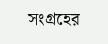সংগ্রহের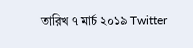তারিখ ৭ মার্চ ২০১৯ Twitter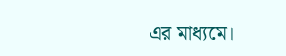এর মাধ্যমে।